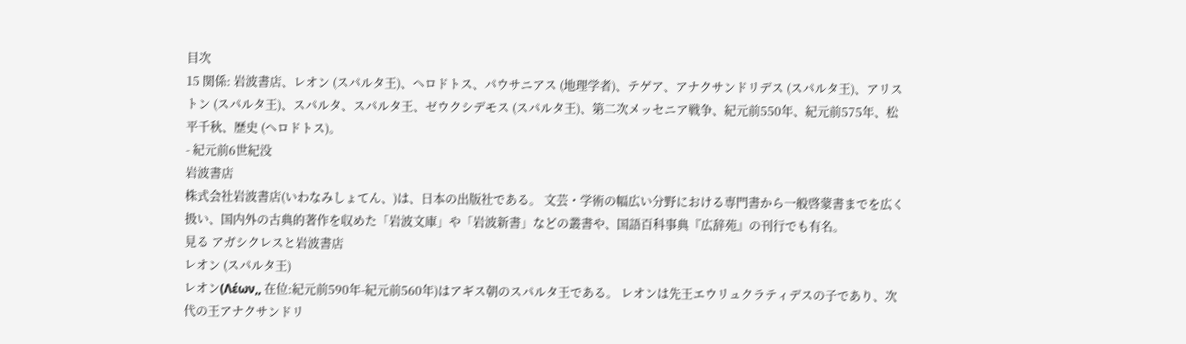目次
15 関係: 岩波書店、レオン (スパルタ王)、ヘロドトス、パウサニアス (地理学者)、テゲア、アナクサンドリデス (スパルタ王)、アリストン (スパルタ王)、スパルタ、スパルタ王、ゼウクシデモス (スパルタ王)、第二次メッセニア戦争、紀元前550年、紀元前575年、松平千秋、歴史 (ヘロドトス)。
- 紀元前6世紀没
岩波書店
株式会社岩波書店(いわなみしょてん、)は、日本の出版社である。 文芸・学術の幅広い分野における専門書から一般啓蒙書までを広く扱い、国内外の古典的著作を収めた「岩波文庫」や「岩波新書」などの叢書や、国語百科事典『広辞苑』の刊行でも有名。
見る アガシクレスと岩波書店
レオン (スパルタ王)
レオン(Λέων,, 在位:紀元前590年-紀元前560年)はアギス朝のスパルタ王である。 レオンは先王エウリュクラティデスの子であり、次代の王アナクサンドリ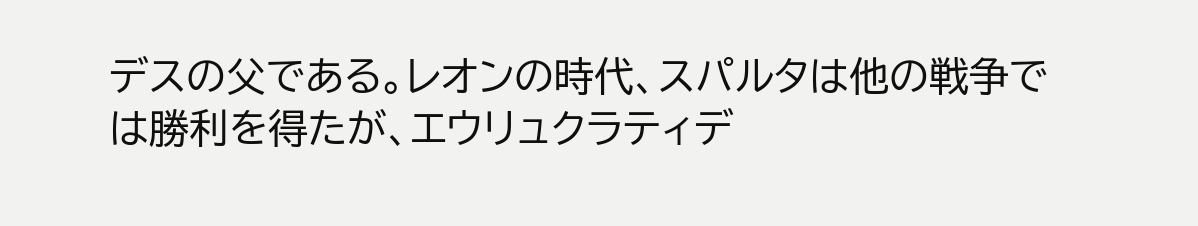デスの父である。レオンの時代、スパルタは他の戦争では勝利を得たが、エウリュクラティデ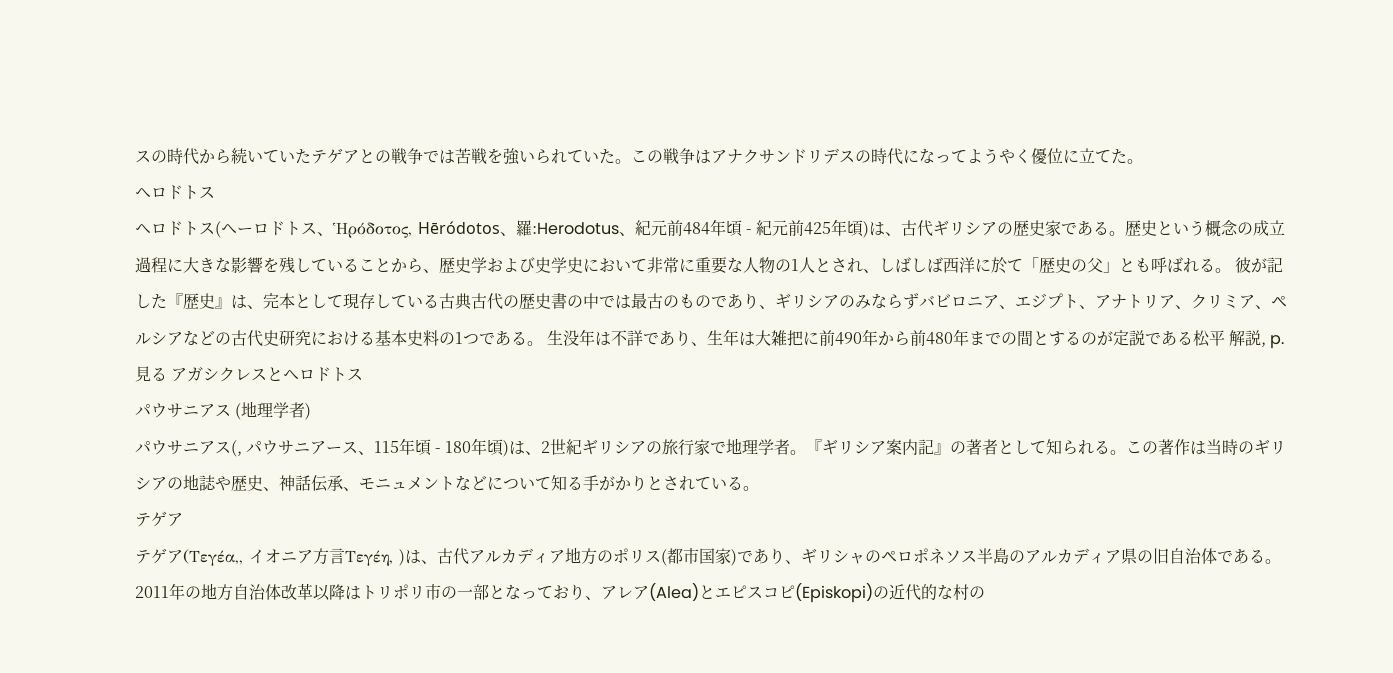スの時代から続いていたテゲアとの戦争では苦戦を強いられていた。この戦争はアナクサンドリデスの時代になってようやく優位に立てた。
ヘロドトス
ヘロドトス(ヘーロドトス、Ἡρόδοτος, Hēródotos、羅:Herodotus、紀元前484年頃 - 紀元前425年頃)は、古代ギリシアの歴史家である。歴史という概念の成立過程に大きな影響を残していることから、歴史学および史学史において非常に重要な人物の1人とされ、しばしば西洋に於て「歴史の父」とも呼ばれる。 彼が記した『歴史』は、完本として現存している古典古代の歴史書の中では最古のものであり、ギリシアのみならずバビロニア、エジプト、アナトリア、クリミア、ペルシアなどの古代史研究における基本史料の1つである。 生没年は不詳であり、生年は大雑把に前490年から前480年までの間とするのが定説である松平 解説, p.
見る アガシクレスとヘロドトス
パウサニアス (地理学者)
パウサニアス(, パウサニアース、115年頃 - 180年頃)は、2世紀ギリシアの旅行家で地理学者。『ギリシア案内記』の著者として知られる。この著作は当時のギリシアの地誌や歴史、神話伝承、モニュメントなどについて知る手がかりとされている。
テゲア
テゲア(Τεγέα,, イオニア方言Τεγέη, )は、古代アルカディア地方のポリス(都市国家)であり、ギリシャのペロポネソス半島のアルカディア県の旧自治体である。 2011年の地方自治体改革以降はトリポリ市の一部となっており、アレア(Alea)とエピスコピ(Episkopi)の近代的な村の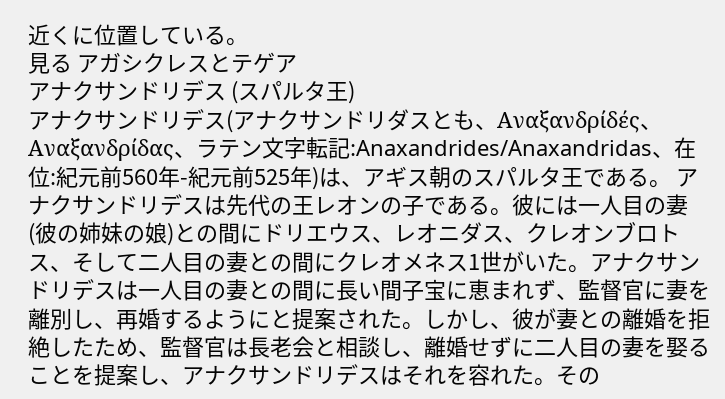近くに位置している。
見る アガシクレスとテゲア
アナクサンドリデス (スパルタ王)
アナクサンドリデス(アナクサンドリダスとも、Αναξανδρίδές、Αναξανδρίδας、ラテン文字転記:Anaxandrides/Anaxandridas、在位:紀元前560年-紀元前525年)は、アギス朝のスパルタ王である。 アナクサンドリデスは先代の王レオンの子である。彼には一人目の妻(彼の姉妹の娘)との間にドリエウス、レオニダス、クレオンブロトス、そして二人目の妻との間にクレオメネス1世がいた。アナクサンドリデスは一人目の妻との間に長い間子宝に恵まれず、監督官に妻を離別し、再婚するようにと提案された。しかし、彼が妻との離婚を拒絶したため、監督官は長老会と相談し、離婚せずに二人目の妻を娶ることを提案し、アナクサンドリデスはそれを容れた。その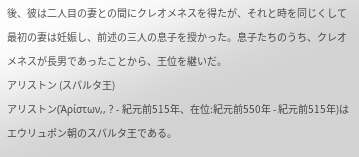後、彼は二人目の妻との間にクレオメネスを得たが、それと時を同じくして最初の妻は妊娠し、前述の三人の息子を授かった。息子たちのうち、クレオメネスが長男であったことから、王位を継いだ。
アリストン (スパルタ王)
アリストン(Ἀρίστων,, ? - 紀元前515年、在位:紀元前550年 - 紀元前515年)はエウリュポン朝のスパルタ王である。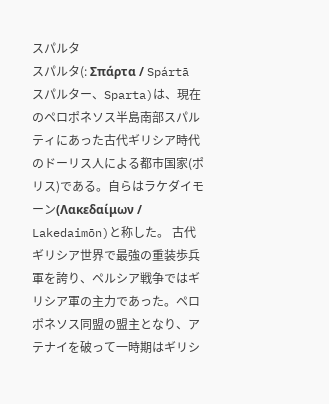スパルタ
スパルタ(: Σπάρτα / Spártā スパルター、Sparta)は、現在のペロポネソス半島南部スパルティにあった古代ギリシア時代のドーリス人による都市国家(ポリス)である。自らはラケダイモーン(Λακεδαίμων / Lakedaimōn)と称した。 古代ギリシア世界で最強の重装歩兵軍を誇り、ペルシア戦争ではギリシア軍の主力であった。ペロポネソス同盟の盟主となり、アテナイを破って一時期はギリシ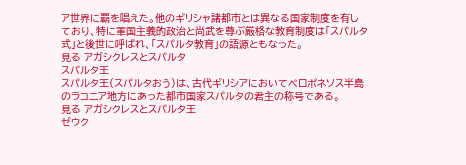ア世界に覇を唱えた。他のギリシャ諸都市とは異なる国家制度を有しており、特に軍国主義的政治と尚武を尊ぶ厳格な教育制度は「スパルタ式」と後世に呼ばれ、「スパルタ教育」の語源ともなった。
見る アガシクレスとスパルタ
スパルタ王
スパルタ王(スパルタおう)は、古代ギリシアにおいてペロポネソス半島のラコニア地方にあった都市国家スパルタの君主の称号である。
見る アガシクレスとスパルタ王
ゼウク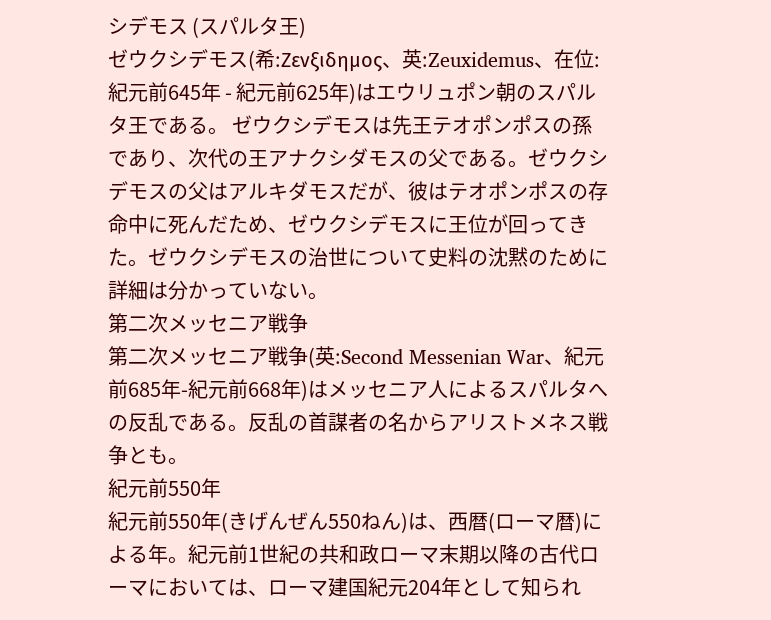シデモス (スパルタ王)
ゼウクシデモス(希:Ζενξιδημος、英:Zeuxidemus、在位:紀元前645年 - 紀元前625年)はエウリュポン朝のスパルタ王である。 ゼウクシデモスは先王テオポンポスの孫であり、次代の王アナクシダモスの父である。ゼウクシデモスの父はアルキダモスだが、彼はテオポンポスの存命中に死んだため、ゼウクシデモスに王位が回ってきた。ゼウクシデモスの治世について史料の沈黙のために詳細は分かっていない。
第二次メッセニア戦争
第二次メッセニア戦争(英:Second Messenian War、紀元前685年-紀元前668年)はメッセニア人によるスパルタへの反乱である。反乱の首謀者の名からアリストメネス戦争とも。
紀元前550年
紀元前550年(きげんぜん550ねん)は、西暦(ローマ暦)による年。紀元前1世紀の共和政ローマ末期以降の古代ローマにおいては、ローマ建国紀元204年として知られ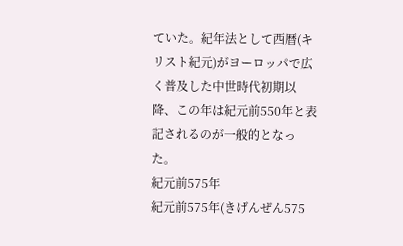ていた。紀年法として西暦(キリスト紀元)がヨーロッパで広く普及した中世時代初期以降、この年は紀元前550年と表記されるのが一般的となった。
紀元前575年
紀元前575年(きげんぜん575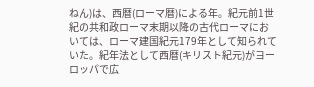ねん)は、西暦(ローマ暦)による年。紀元前1世紀の共和政ローマ末期以降の古代ローマにおいては、ローマ建国紀元179年として知られていた。紀年法として西暦(キリスト紀元)がヨーロッパで広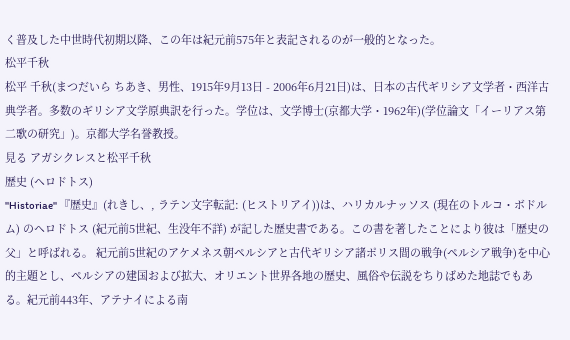く普及した中世時代初期以降、この年は紀元前575年と表記されるのが一般的となった。
松平千秋
松平 千秋(まつだいら ちあき、男性、1915年9月13日 - 2006年6月21日)は、日本の古代ギリシア文学者・西洋古典学者。多数のギリシア文学原典訳を行った。学位は、文学博士(京都大学・1962年)(学位論文「イーリアス第二歌の研究」)。京都大学名誉教授。
見る アガシクレスと松平千秋
歴史 (ヘロドトス)
''Historiae'' 『歴史』(れきし、, ラテン文字転記: (ヒストリアイ))は、ハリカルナッソス (現在のトルコ・ボドルム) のヘロドトス (紀元前5世紀、生没年不詳) が記した歴史書である。この書を著したことにより彼は「歴史の父」と呼ばれる。 紀元前5世紀のアケメネス朝ペルシアと古代ギリシア諸ポリス間の戦争(ペルシア戦争)を中心的主題とし、ペルシアの建国および拡大、オリエント世界各地の歴史、風俗や伝説をちりばめた地誌でもある。紀元前443年、アテナイによる南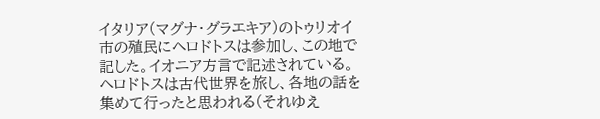イタリア(マグナ・グラエキア)のトゥリオイ市の殖民にヘロドトスは参加し、この地で記した。イオニア方言で記述されている。 ヘロドトスは古代世界を旅し、各地の話を集めて行ったと思われる(それゆえ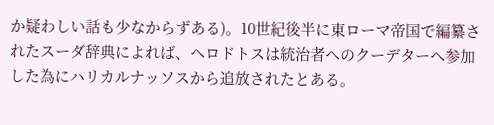か疑わしい話も少なからずある)。10世紀後半に東ローマ帝国で編纂されたスーダ辞典によれば、ヘロドトスは統治者へのクーデターへ参加した為にハリカルナッソスから追放されたとある。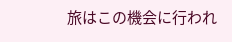旅はこの機会に行われ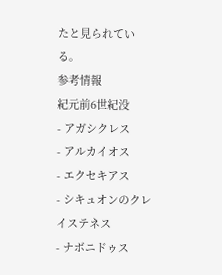たと見られている。
参考情報
紀元前6世紀没
- アガシクレス
- アルカイオス
- エクセキアス
- シキュオンのクレイステネス
- ナボニドゥス